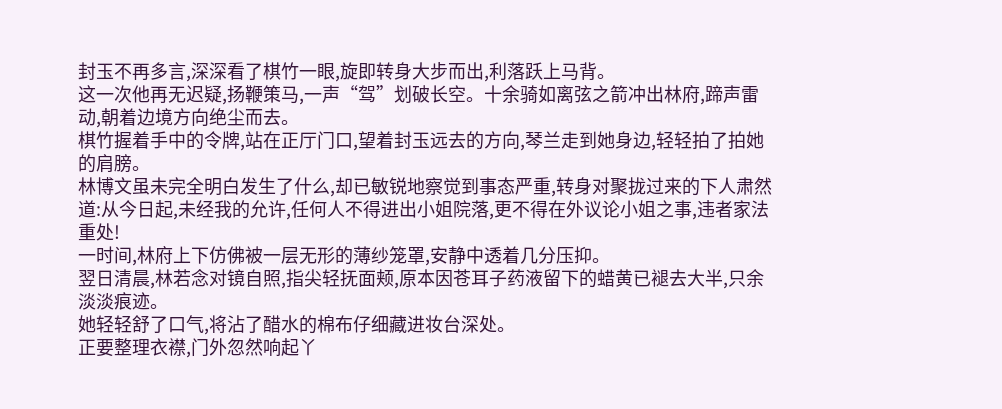封玉不再多言,深深看了棋竹一眼,旋即转身大步而出,利落跃上马背。
这一次他再无迟疑,扬鞭策马,一声“驾”划破长空。十余骑如离弦之箭冲出林府,蹄声雷动,朝着边境方向绝尘而去。
棋竹握着手中的令牌,站在正厅门口,望着封玉远去的方向,琴兰走到她身边,轻轻拍了拍她的肩膀。
林博文虽未完全明白发生了什么,却已敏锐地察觉到事态严重,转身对聚拢过来的下人肃然道:从今日起,未经我的允许,任何人不得进出小姐院落,更不得在外议论小姐之事,违者家法重处!
一时间,林府上下仿佛被一层无形的薄纱笼罩,安静中透着几分压抑。
翌日清晨,林若念对镜自照,指尖轻抚面颊,原本因苍耳子药液留下的蜡黄已褪去大半,只余淡淡痕迹。
她轻轻舒了口气,将沾了醋水的棉布仔细藏进妆台深处。
正要整理衣襟,门外忽然响起丫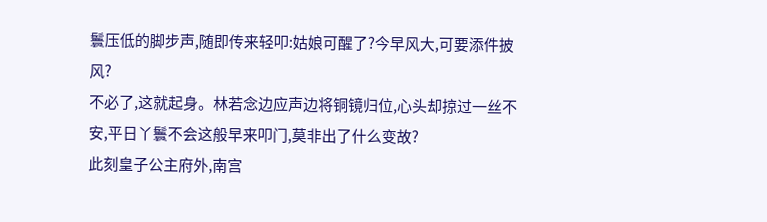鬟压低的脚步声,随即传来轻叩:姑娘可醒了?今早风大,可要添件披风?
不必了,这就起身。林若念边应声边将铜镜归位,心头却掠过一丝不安,平日丫鬟不会这般早来叩门,莫非出了什么变故?
此刻皇子公主府外,南宫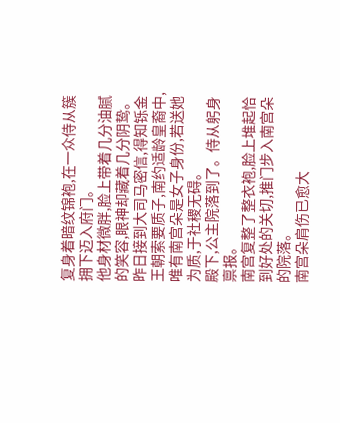复身着暗纹锦袍,在一众侍从簇拥下迈入府门。
他身材微胖,脸上带着几分油腻的笑容,眼神却藏着几分阴鸷。
昨日接到大司马密信,得知铄金王朝索要质子,南约适龄皇裔中,唯有南宫朵是女子身份,若送她为质,于社稷无碍。
殿下,公主院落到了。侍从躬身禀报。
南宫复整了整衣袍,脸上堆起恰到好处的关切,推门步入南宫朵的院落。
南宫朵肩伤已愈大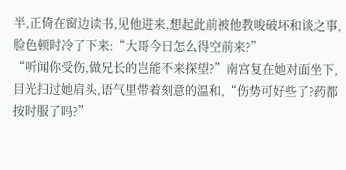半,正倚在窗边读书,见他进来,想起此前被他教唆破坏和谈之事,脸色顿时冷了下来:“大哥今日怎么得空前来?”
“听闻你受伤,做兄长的岂能不来探望?”南宫复在她对面坐下,目光扫过她肩头,语气里带着刻意的温和,“伤势可好些了?药都按时服了吗?”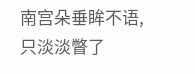南宫朵垂眸不语,只淡淡瞥了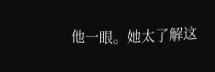他一眼。她太了解这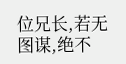位兄长,若无图谋,绝不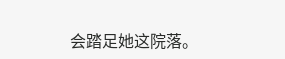会踏足她这院落。